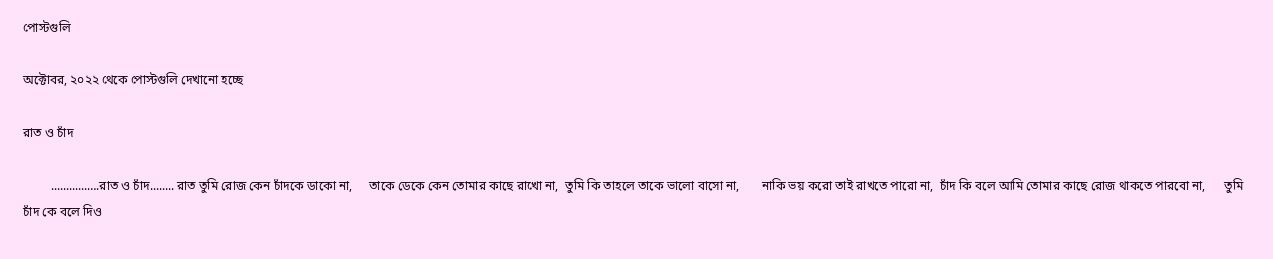পোস্টগুলি

অক্টোবর, ২০২২ থেকে পোস্টগুলি দেখানো হচ্ছে

রাত ও চাঁদ

         ............….রাত ও চাঁদ........ রাত তুমি রোজ কেন চাঁদকে ডাকো না,     তাকে ডেকে কেন তোমার কাছে রাখো না,  তুমি কি তাহলে তাকে ভালো বাসো না,       নাকি ভয় করো তাই রাখতে পারো না,  চাঁদ কি বলে আমি তোমার কাছে রোজ থাকতে পারবো না,      তুমি চাঁদ কে বলে দিও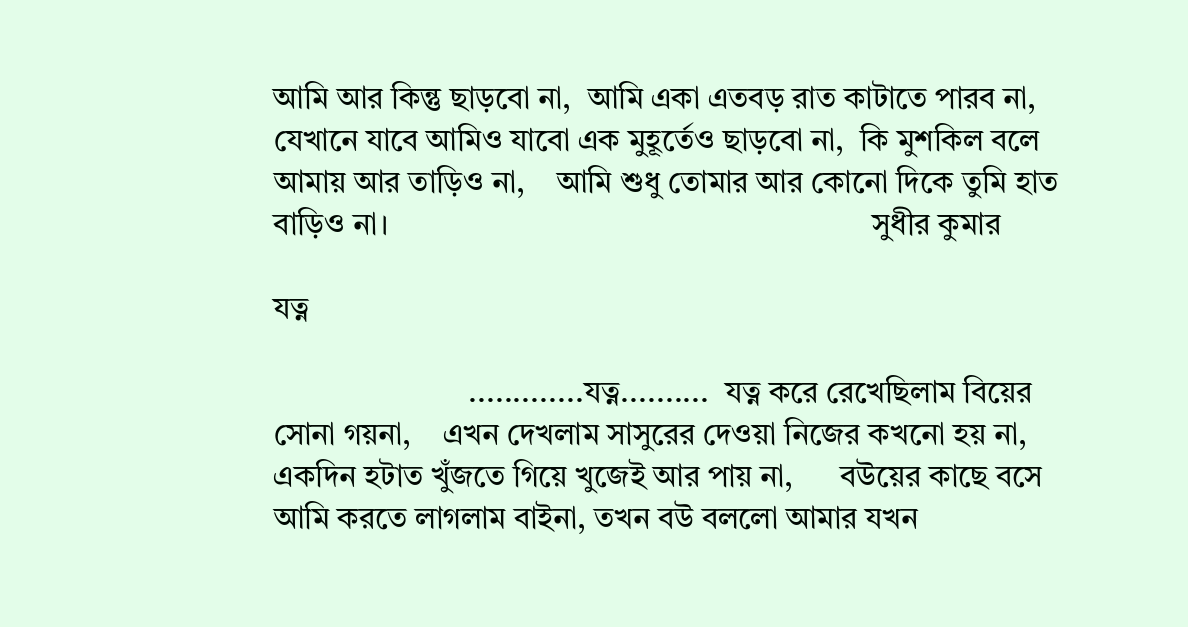আমি আর কিন্তু ছাড়বো না,  আমি একা এতবড় রাত কাটাতে পারব না,        যেখানে যাবে আমিও যাবো এক মুহূর্তেও ছাড়বো না,  কি মুশকিল বলে আমায় আর তাড়িও না,    আমি শুধু তোমার আর কোনো দিকে তুমি হাত বাড়িও না।                                                              সুধীর কুমার

যত্ন

                         .............যত্ন..........  যত্ন করে রেখেছিলাম বিয়ের সোনা গয়না,    এখন দেখলাম সাসুরের দেওয়া নিজের কখনো হয় না,  একদিন হটাত খুঁজতে গিয়ে খুজেই আর পায় না,      বউয়ের কাছে বসে আমি করতে লাগলাম বাইনা, তখন বউ বললো আমার যখন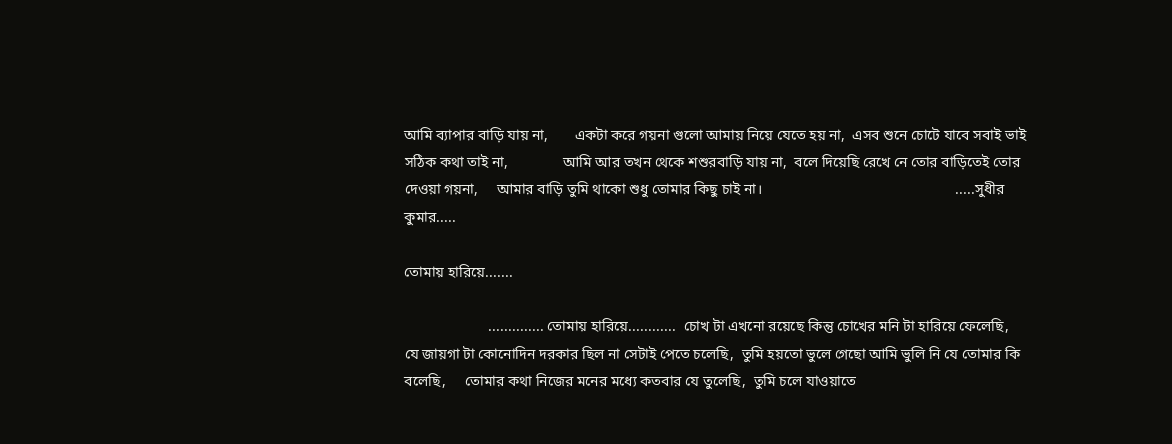আমি ব্যাপার বাড়ি যায় না,       একটা করে গয়না গুলো আমায় নিয়ে যেতে হয় না,  এসব শুনে চোটে যাবে সবাই ভাই সঠিক কথা তাই না,               আমি আর তখন থেকে শশুরবাড়ি যায় না,  বলে দিয়েছি রেখে নে তোর বাড়িতেই তোর দেওয়া গয়না,     আমার বাড়ি তুমি থাকো শুধু তোমার কিছু চাই না।                                                     .....সুধীর কুমার.....

তোমায় হারিয়ে.......

                       .............. তোমায় হারিয়ে............  চোখ টা এখনো রয়েছে কিন্তু চোখের মনি টা হারিয়ে ফেলেছি,    যে জায়গা টা কোনোদিন দরকার ছিল না সেটাই পেতে চলেছি,  তুমি হয়তো ভুলে গেছো আমি ভুলি নি যে তোমার কি বলেছি,     তোমার কথা নিজের মনের মধ্যে কতবার যে তুলেছি,  তুমি চলে যাওয়াতে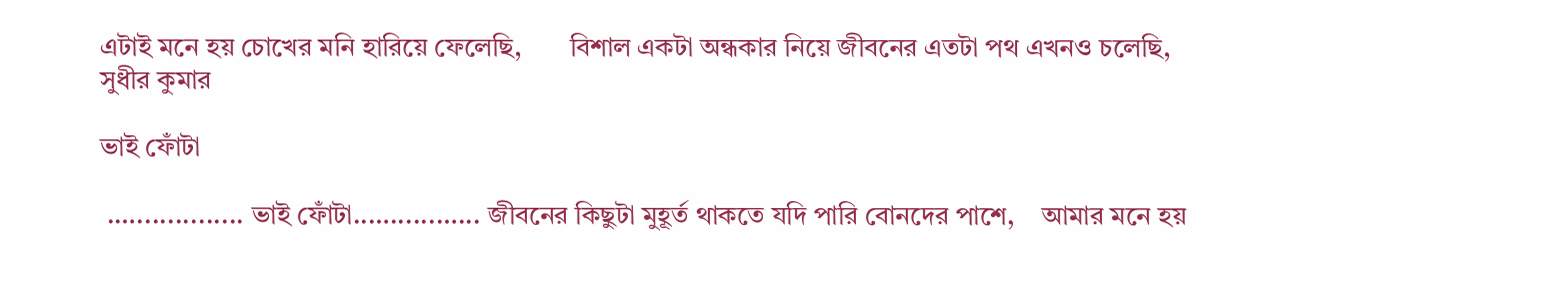এটাই মনে হয় চোখের মনি হারিয়ে ফেলেছি,       বিশাল একটা অন্ধকার নিয়ে জীবনের এতটা পথ এখনও চলেছি,                                                                   সুধীর কুমার

ভাই ফোঁটা

 .….............. ভাই ফোঁটা..…......…... জীবনের কিছুটা মুহূর্ত থাকতে যদি পারি বোনদের পাশে,    আমার মনে হয়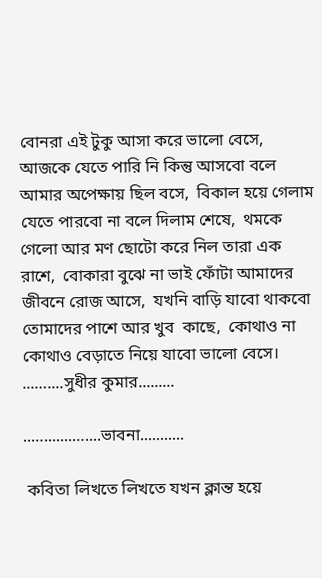বোনরা এই টুকু আসা করে ভালো বেসে,  আজকে যেতে পারি নি কিন্তু আসবো বলে আমার অপেক্ষায় ছিল বসে,  বিকাল হয়ে গেলাম যেতে পারবো না বলে দিলাম শেষে,  থমকে গেলো আর মণ ছোটো করে নিল তারা এক রাশে,  বোকারা বুঝে না ভাই ফোঁটা আমাদের জীবনে রোজ আসে,  যখনি বাড়ি যাবো থাকবো তোমাদের পাশে আর খুব  কাছে,  কোথাও না কোথাও বেড়াতে নিয়ে যাবো ভালো বেসে।                                   ...…....সুধীর কুমার.........

..….......…....ভাবনা...........

 কবিতা লিখতে লিখতে যখন ক্লান্ত হয়ে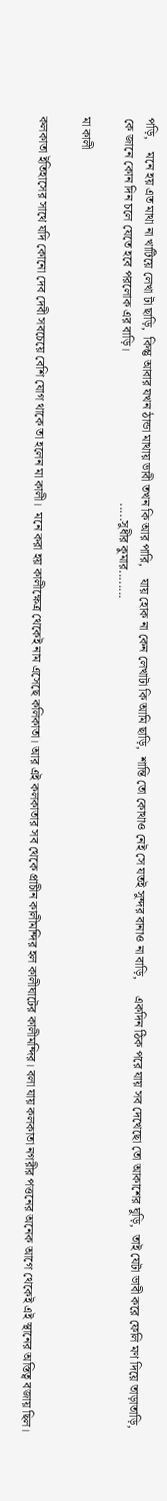পড়ি,    মনে হয় এত মাথা না খাটিয়ে লেখা টা ছাড়ি,  কিন্তু আবার যখন ঠান্ডা মাথায় ভাবী তখন কি আর পারি,    যায় হোক না কেন লেখাটা কি আমি ছাড়ি,  শান্তি তো কোথাও নেই সে যতই সুন্দর বানাও না বাড়ি,     একদিন ঠিক পরে যায় সব দেখেছো তো আকাশের ঘুড়ি,  তাই যেটা ভাবী করে ফেলি মণ দিয়ে তাড়াতাড়ি,    কে জানে কোন দিন চলে যেতে হবে পরলোক এর বাড়ি।                                                 .....সুধীর কুমার........

মা কালী

কলকাতা ইতিহাসের সাথে যদি কোনো দেব দেবী সবচেয়ে বেশি যোগ থাকে তা হলেন মা কালী।  মনে করা হয় কালীক্ষেত্র থেকেই নাম এসেছে কলিকাতা। আর এই কলকাতার সব থেকে প্রাচীন কালীমন্দির হল কালীঘাটের কালীমন্দির। বলা যায় কলকাতা নগরীর পত্তনের অনেক আগে থেকেই এই স্থানের অস্তিত্ব বজায় ছিল।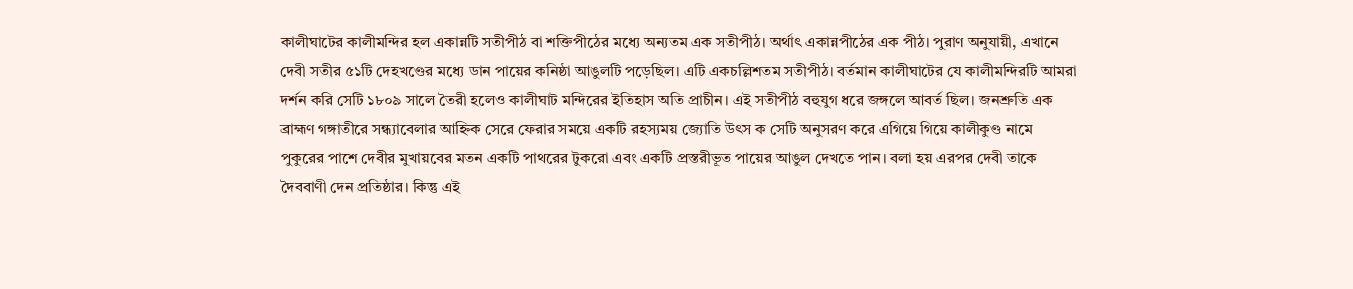কালীঘাটের কালীমন্দির হল একান্নটি সতীপীঠ বা শক্তিপীঠের মধ্যে অন্যতম এক সতীপীঠ। অর্থাৎ একান্নপীঠের এক পীঠ। পুরাণ অনুযায়ী, এখানে দেবী সতীর ৫১টি দেহখণ্ডের মধ্যে ডান পায়ের কনিষ্ঠা আঙুলটি পড়েছিল। এটি একচল্লিশতম সতীপীঠ। বর্তমান কালীঘাটের যে কালীমন্দিরটি আমরা দর্শন করি সেটি ১৮০৯ সালে তৈরী হলেও কালীঘাট মন্দিরের ইতিহাস অতি প্রাচীন। এই সতীপীঠ বহুযুগ ধরে জঙ্গলে আবর্ত ছিল। জনশ্রুতি এক ব্রাহ্মণ গঙ্গাতীরে সন্ধ্যাবেলার আহ্নিক সেরে ফেরার সময়ে একটি রহস্যময় জ্যোতি উৎস ক সেটি অনুসরণ করে এগিয়ে গিয়ে কালীকুণ্ড নামে পুকুরের পাশে দেবীর মুখায়বের মতন একটি পাথরের টুকরো এবং একটি প্রস্তরীভূত পায়ের আঙুল দেখতে পান। বলা হয় এরপর দেবী তাকে দৈববাণী দেন প্রতিষ্ঠার। কিন্তু এই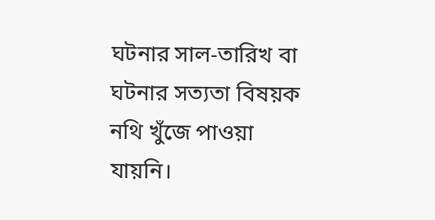ঘটনার সাল-তারিখ বা ঘটনার সত্যতা বিষয়ক নথি খুঁজে পাওয়া যায়নি।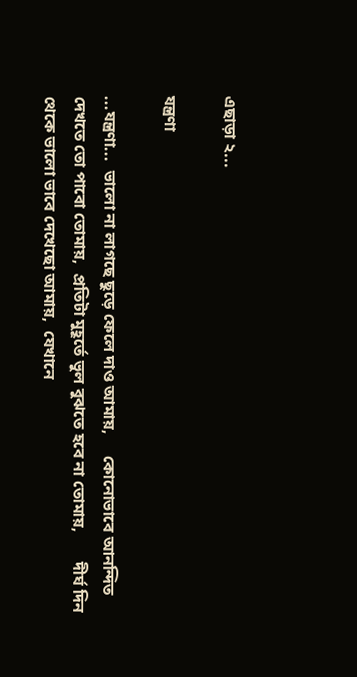এছাড়া ২...

যন্ত্রণা

...যন্ত্রণা...  ভালো না লাগছে ছুড়ে ফেলে দাও আমায়,     কোনোভাবে আনন্দিত দেখতে তো পাবো তোমায়,  প্রতিটা মুহূর্তে ভুল বুঝতে হবে না তোমায়,       দীর্ঘ দিন থেকে ভালো ভাবে দেখেছো আমায়,  যেখানে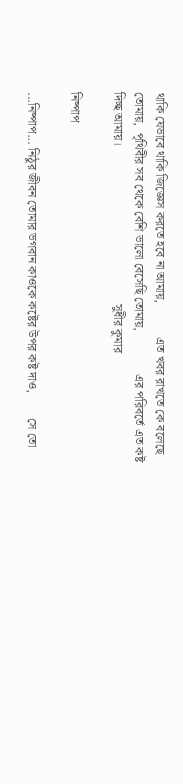থাকি যেভাবে থাকি জিজ্ঞেস করতে হবে না আমায়,           এত খবর রাখতে কে বলেছে তোমায়,  পৃথিবীর সব থেকে বেশি ভালো বেসেছি তোমায়,              এর পরিবর্তে এত কষ্ট দিচ্ছ আমায়।                                                   সুধীর কুমার

নিষ্পাপ

...নিষ্পাপ... নিঠুর জীবন তোমার ভগবান কাওকে কষ্টের উপর কষ্ট দাও,        সে তো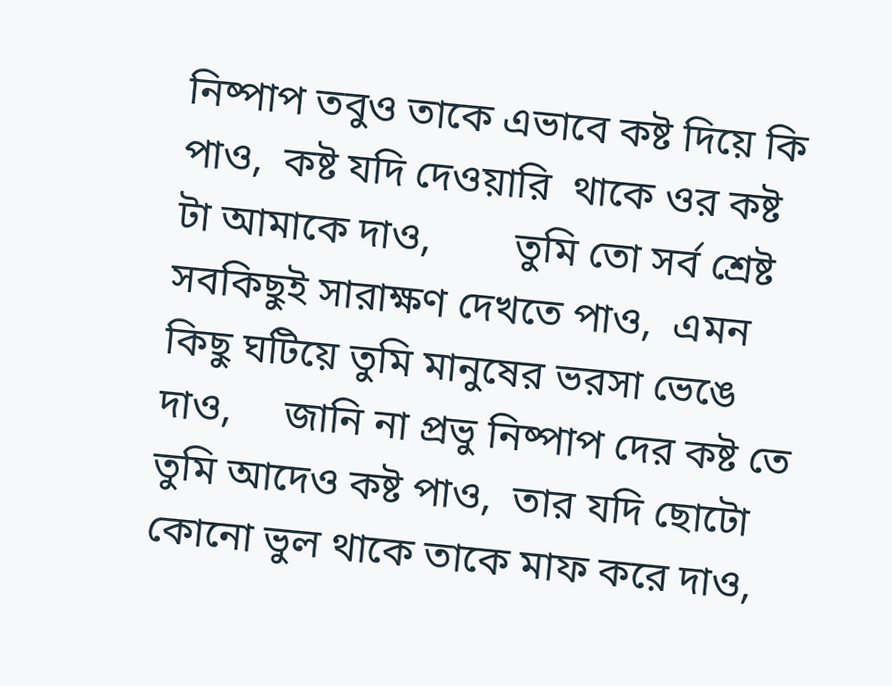নিষ্পাপ তবুও তাকে এভাবে কষ্ট দিয়ে কি পাও,  কষ্ট যদি দেওয়ারি  থাকে ওর কষ্ট টা আমাকে দাও,        তুমি তো সর্ব শ্রেষ্ট সবকিছুই সারাক্ষণ দেখতে পাও,  এমন কিছু ঘটিয়ে তুমি মানুষের ভরসা ভেঙে দাও,     জানি না প্রভু নিষ্পাপ দের কষ্ট তে তুমি আদেও কষ্ট পাও,  তার যদি ছোটো কোনো ভুল থাকে তাকে মাফ করে দাও,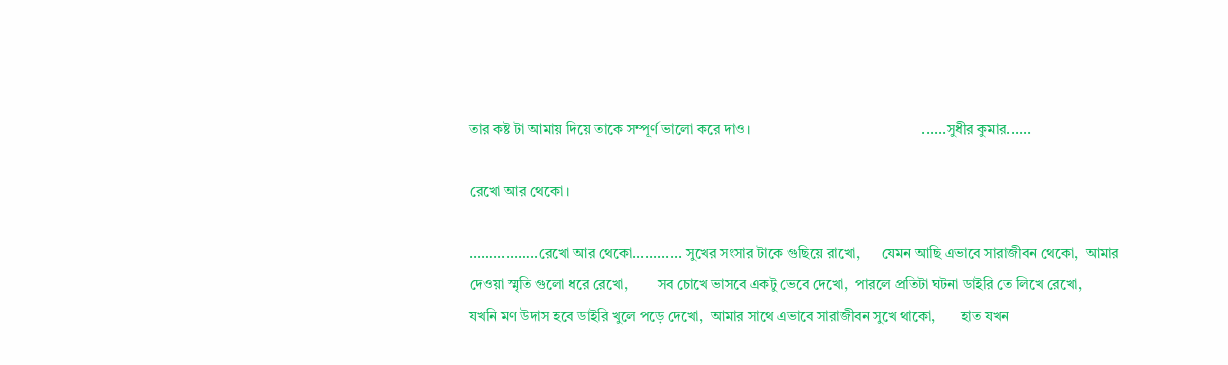তার কষ্ট টা আমায় দিয়ে তাকে সম্পূর্ণ ভালো করে দাও।                                               ......সুধীর কুমার......

রেখো আর থেকো।

...…......…..রেখো আর থেকো............ সুখের সংসার টাকে গুছিয়ে রাখো,      যেমন আছি এভাবে সারাজীবন থেকো,  আমার দেওয়া স্মৃতি গুলো ধরে রেখো,        সব চোখে ভাসবে একটু ভেবে দেখো,  পারলে প্রতিটা ঘটনা ডাইরি তে লিখে রেখো,       যখনি মণ উদাস হবে ডাইরি খুলে পড়ে দেখো,  আমার সাথে এভাবে সারাজীবন সুখে থাকো,       হাত যখন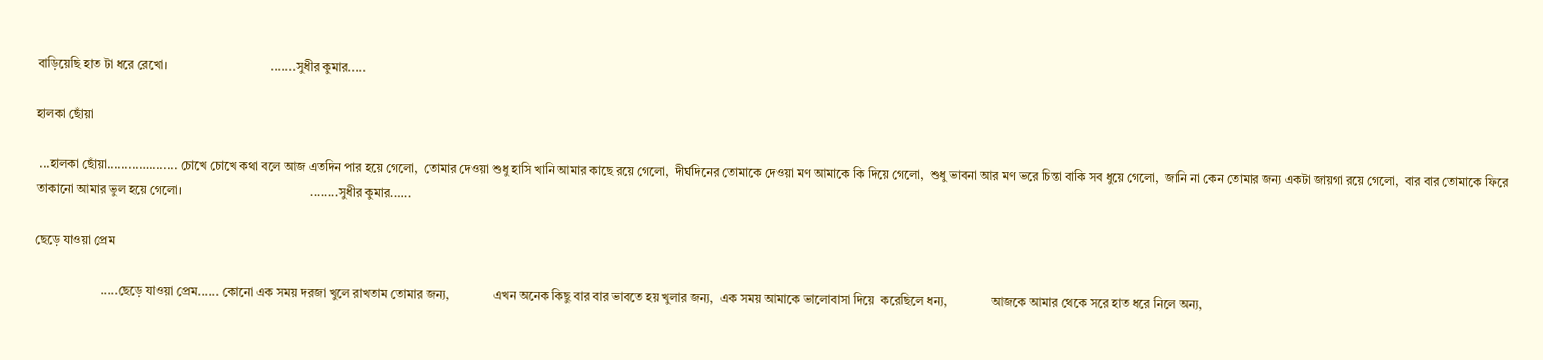বাড়িয়েছি হাত টা ধরে রেখো।                                 .......সুধীর কুমার.....

হালকা ছোঁয়া

 ...হালকা ছোঁয়া.........…........ চোখে চোখে কথা বলে আজ এতদিন পার হয়ে গেলো,  তোমার দেওয়া শুধু হাসি খানি আমার কাছে রয়ে গেলো,  দীর্ঘদিনের তোমাকে দেওয়া মণ আমাকে কি দিয়ে গেলো,  শুধু ভাবনা আর মণ ভরে চিন্তা বাকি সব ধুয়ে গেলো,  জানি না কেন তোমার জন্য একটা জায়গা রয়ে গেলো,  বার বার তোমাকে ফিরে তাকানো আমার ভুল হয়ে গেলো।                                         ........সুধীর কুমার.…..

ছেড়ে যাওয়া প্রেম

                     .....ছেড়ে যাওয়া প্রেম...... কোনো এক সময় দরজা খুলে রাখতাম তোমার জন্য,              এখন অনেক কিছু বার বার ভাবতে হয় খুলার জন্য,  এক সময় আমাকে ভালোবাসা দিয়ে  করেছিলে ধন্য,              আজকে আমার থেকে সরে হাত ধরে নিলে অন্য,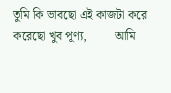তুমি কি ভাবছো এই কাজটা করে করেছো খুব পূণ্য,         আমি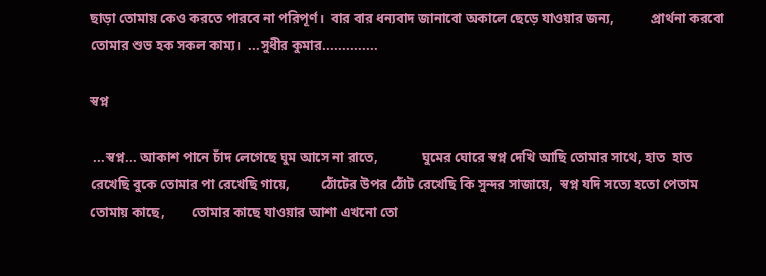ছাড়া তোমায় কেও করতে পারবে না পরিপূর্ণ।  বার বার ধন্যবাদ জানাবো অকালে ছেড়ে যাওয়ার জন্য,           প্রার্থনা করবো তোমার শুভ হক সকল কাম্য।  ...সুধীর কুমার..............

স্বপ্ন

 ...স্বপ্ন... আকাশ পানে চাঁদ লেগেছে ঘুম আসে না রাতে,             ঘুমের ঘোরে স্বপ্ন দেখি আছি তোমার সাথে, হাত  হাত রেখেছি বুকে তোমার পা রেখেছি গায়ে,         ঠোঁটের উপর ঠোঁট রেখেছি কি সুন্দর সাজায়ে,  স্বপ্ন যদি সত্যে হতো পেতাম তোমায় কাছে,        তোমার কাছে যাওয়ার আশা এখনো তো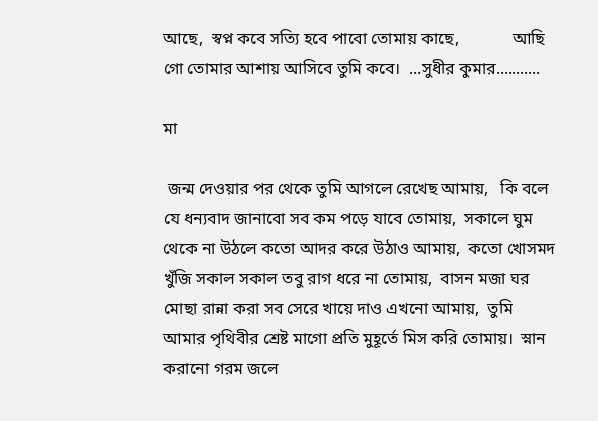আছে,  স্বপ্ন কবে সত্যি হবে পাবো তোমায় কাছে,             আছি গো তোমার আশায় আসিবে তুমি কবে।  ...সুধীর কুমার...........

মা

 জন্ম দেওয়ার পর থেকে তুমি আগলে রেখেছ আমায়,   কি বলে যে ধন্যবাদ জানাবো সব কম পড়ে যাবে তোমায়,  সকালে ঘুম থেকে না উঠলে কতো আদর করে উঠাও আমায়,  কতো খোসমদ খুঁজি সকাল সকাল তবু রাগ ধরে না তোমায়,  বাসন মজা ঘর মোছা রান্না করা সব সেরে খায়ে দাও এখনো আমায়,  তুমি আমার পৃথিবীর শ্রেষ্ট মাগো প্রতি মুহূর্তে মিস করি তোমায়।  স্নান করানো গরম জলে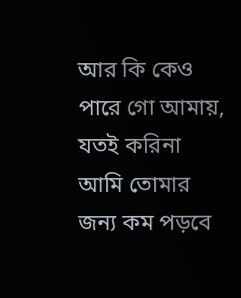আর কি কেও পারে গো আমায়,  যতই করিনা আমি তোমার জন্য কম পড়বে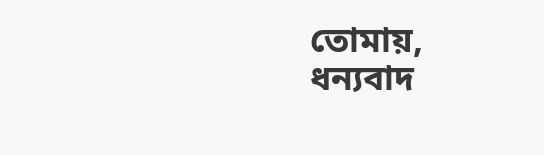তোমায়,                                                  ধন্যবাদ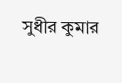সুধীর কুমার